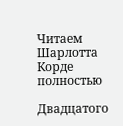Читаем Шарлотта Корде полностью

Двадцатого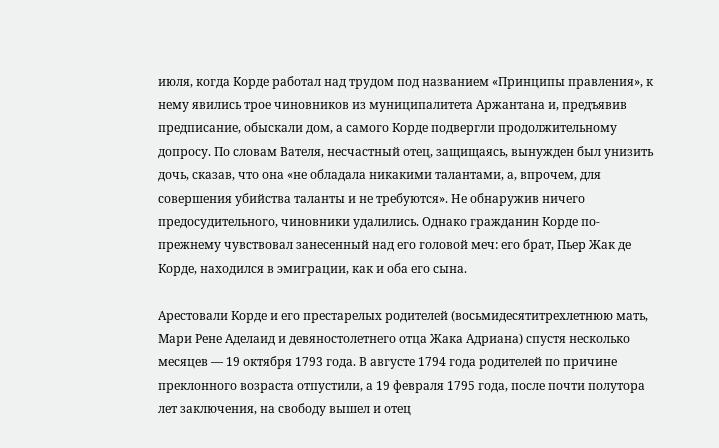июля, когда Корде работал над трудом под названием «Принципы правления», к нему явились трое чиновников из муниципалитета Аржантана и, предъявив предписание, обыскали дом, а самого Корде подвергли продолжительному допросу. По словам Вателя, несчастный отец, защищаясь, вынужден был унизить дочь, сказав, что она «не обладала никакими талантами, а, впрочем, для совершения убийства таланты и не требуются». Не обнаружив ничего предосудительного, чиновники удалились. Однако гражданин Корде по-прежнему чувствовал занесенный над его головой меч: его брат, Пьер Жак де Корде, находился в эмиграции, как и оба его сына.

Арестовали Корде и его престарелых родителей (восьмидесятитрехлетнюю мать, Мари Рене Аделаид и девяностолетнего отца Жака Адриана) спустя несколько месяцев — 19 октября 1793 года. В августе 1794 года родителей по причине преклонного возраста отпустили, а 19 февраля 1795 года, после почти полутора лет заключения, на свободу вышел и отец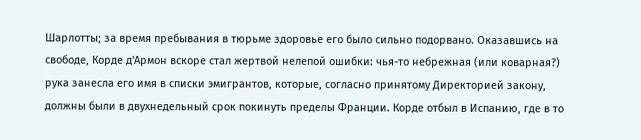Шарлотты; за время пребывания в тюрьме здоровье его было сильно подорвано. Оказавшись на свободе, Корде д'Армон вскоре стал жертвой нелепой ошибки: чья-то небрежная (или коварная?) рука занесла его имя в списки эмигрантов, которые, согласно принятому Директорией закону, должны были в двухнедельный срок покинуть пределы Франции. Корде отбыл в Испанию, где в то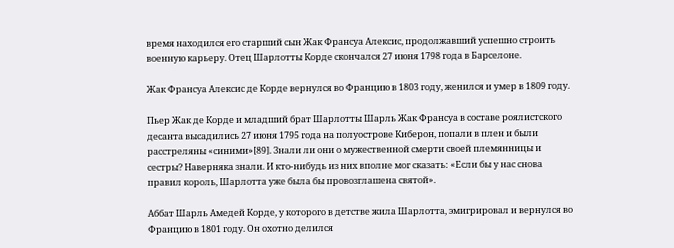время находился его старший сын Жак Франсуа Алексис, продолжавший успешно строить военную карьеру. Отец Шарлотты Корде скончался 27 июня 1798 года в Барселоне.

Жак Франсуа Алексис де Корде вернулся во Францию в 1803 году, женился и умер в 1809 году.

Пьер Жак де Корде и младший брат Шарлотты Шарль Жак Франсуа в составе роялистского десанта высадились 27 июня 1795 года на полуострове Киберон, попали в плен и были расстреляны «синими»[89]. Знали ли они о мужественной смерти своей племянницы и сестры? Наверняка знали. И кто-нибудь из них вполне мог сказать: «Если бы у нас снова правил король, Шарлотта уже была бы провозглашена святой».

Аббат Шарль Амедей Корде, у которого в детстве жила Шарлотта, эмигрировал и вернулся во Францию в 1801 году. Он охотно делился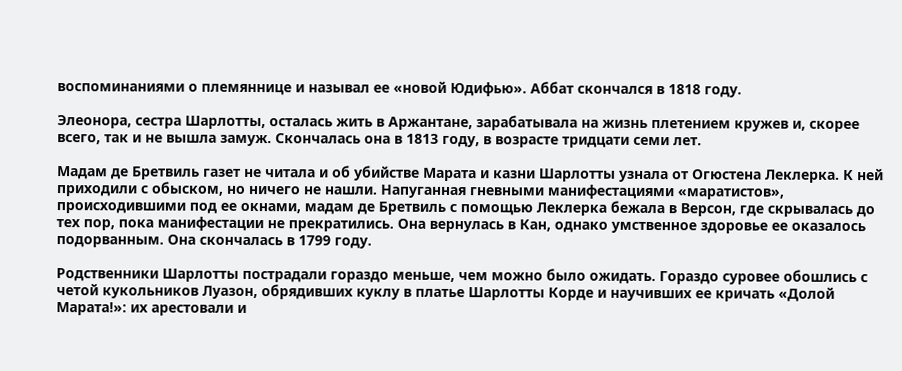воспоминаниями о племяннице и называл ее «новой Юдифью». Аббат скончался в 1818 году.

Элеонора, сестра Шарлотты, осталась жить в Аржантане, зарабатывала на жизнь плетением кружев и, скорее всего, так и не вышла замуж. Скончалась она в 1813 году, в возрасте тридцати семи лет.

Мадам де Бретвиль газет не читала и об убийстве Марата и казни Шарлотты узнала от Огюстена Леклерка. К ней приходили с обыском, но ничего не нашли. Напуганная гневными манифестациями «маратистов», происходившими под ее окнами, мадам де Бретвиль с помощью Леклерка бежала в Версон, где скрывалась до тех пор, пока манифестации не прекратились. Она вернулась в Кан, однако умственное здоровье ее оказалось подорванным. Она скончалась в 1799 году.

Родственники Шарлотты пострадали гораздо меньше, чем можно было ожидать. Гораздо суровее обошлись с четой кукольников Луазон, обрядивших куклу в платье Шарлотты Корде и научивших ее кричать «Долой Марата!»: их арестовали и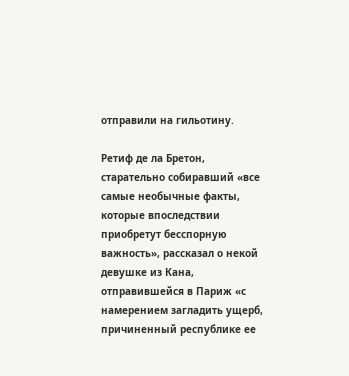отправили на гильотину.

Ретиф де ла Бретон, старательно собиравший «все самые необычные факты, которые впоследствии приобретут бесспорную важность», рассказал о некой девушке из Кана, отправившейся в Париж «с намерением загладить ущерб, причиненный республике ее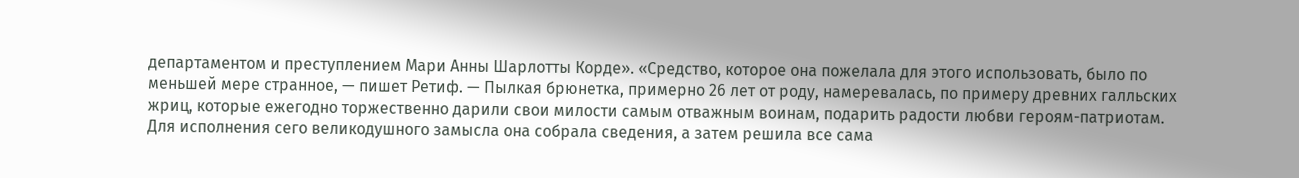департаментом и преступлением Мари Анны Шарлотты Корде». «Средство, которое она пожелала для этого использовать, было по меньшей мере странное, — пишет Ретиф. — Пылкая брюнетка, примерно 26 лет от роду, намеревалась, по примеру древних галльских жриц, которые ежегодно торжественно дарили свои милости самым отважным воинам, подарить радости любви героям-патриотам. Для исполнения сего великодушного замысла она собрала сведения, а затем решила все сама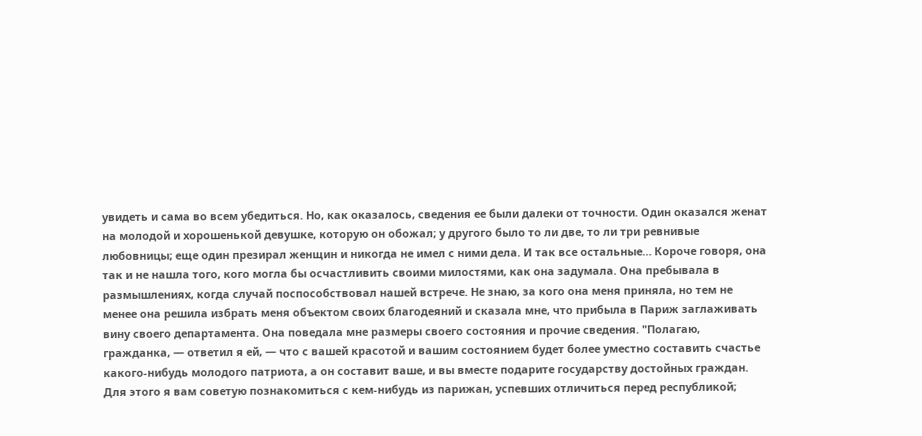увидеть и сама во всем убедиться. Но, как оказалось, сведения ее были далеки от точности. Один оказался женат на молодой и хорошенькой девушке, которую он обожал; у другого было то ли две, то ли три ревнивые любовницы; еще один презирал женщин и никогда не имел с ними дела. И так все остальные… Короче говоря, она так и не нашла того, кого могла бы осчастливить своими милостями, как она задумала. Она пребывала в размышлениях, когда случай поспособствовал нашей встрече. Не знаю, за кого она меня приняла, но тем не менее она решила избрать меня объектом своих благодеяний и сказала мне, что прибыла в Париж заглаживать вину своего департамента. Она поведала мне размеры своего состояния и прочие сведения. "Полагаю, гражданка, — ответил я ей, — что с вашей красотой и вашим состоянием будет более уместно составить счастье какого-нибудь молодого патриота, а он составит ваше, и вы вместе подарите государству достойных граждан. Для этого я вам советую познакомиться с кем-нибудь из парижан, успевших отличиться перед республикой;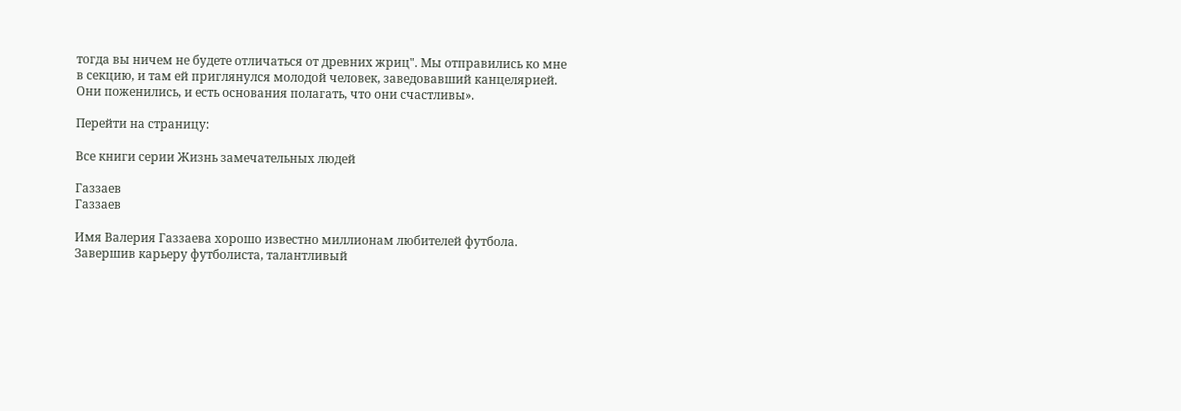тогда вы ничем не будете отличаться от древних жриц". Мы отправились ко мне в секцию, и там ей приглянулся молодой человек, заведовавший канцелярией. Они поженились, и есть основания полагать, что они счастливы».

Перейти на страницу:

Все книги серии Жизнь замечательных людей

Газзаев
Газзаев

Имя Валерия Газзаева хорошо известно миллионам любителей футбола. Завершив карьеру футболиста, талантливый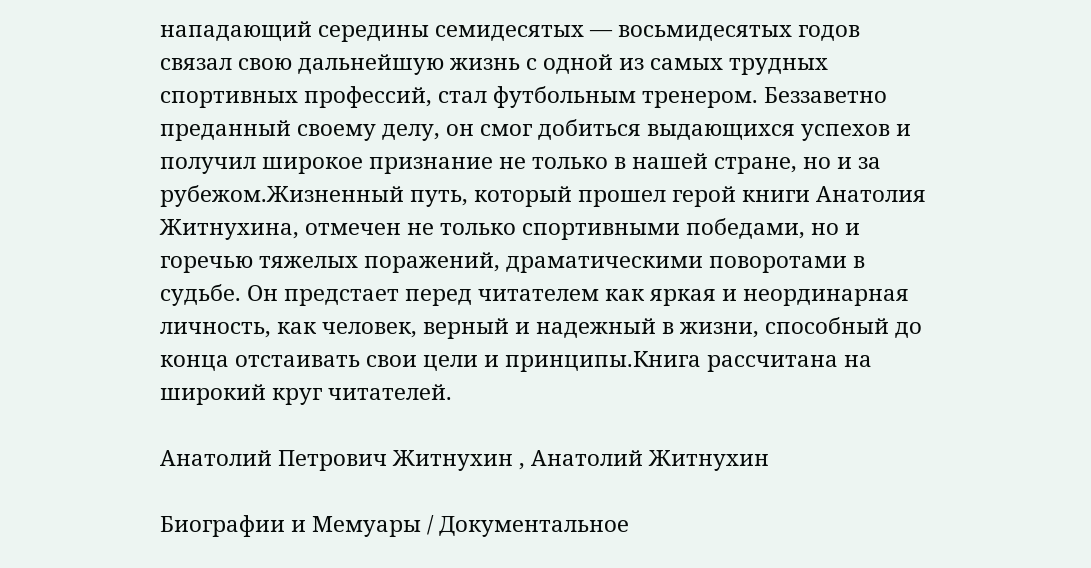нападающий середины семидесятых — восьмидесятых годов связал свою дальнейшую жизнь с одной из самых трудных спортивных профессий, стал футбольным тренером. Беззаветно преданный своему делу, он смог добиться выдающихся успехов и получил широкое признание не только в нашей стране, но и за рубежом.Жизненный путь, который прошел герой книги Анатолия Житнухина, отмечен не только спортивными победами, но и горечью тяжелых поражений, драматическими поворотами в судьбе. Он предстает перед читателем как яркая и неординарная личность, как человек, верный и надежный в жизни, способный до конца отстаивать свои цели и принципы.Книга рассчитана на широкий круг читателей.

Анатолий Петрович Житнухин , Анатолий Житнухин

Биографии и Мемуары / Документальное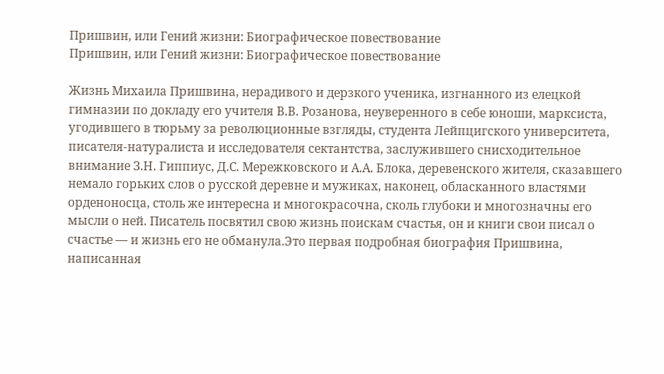Пришвин, или Гений жизни: Биографическое повествование
Пришвин, или Гений жизни: Биографическое повествование

Жизнь Михаила Пришвина, нерадивого и дерзкого ученика, изгнанного из елецкой гимназии по докладу его учителя В.В. Розанова, неуверенного в себе юноши, марксиста, угодившего в тюрьму за революционные взгляды, студента Лейпцигского университета, писателя-натуралиста и исследователя сектантства, заслужившего снисходительное внимание З.Н. Гиппиус, Д.С. Мережковского и А.А. Блока, деревенского жителя, сказавшего немало горьких слов о русской деревне и мужиках, наконец, обласканного властями орденоносца, столь же интересна и многокрасочна, сколь глубоки и многозначны его мысли о ней. Писатель посвятил свою жизнь поискам счастья, он и книги свои писал о счастье — и жизнь его не обманула.Это первая подробная биография Пришвина, написанная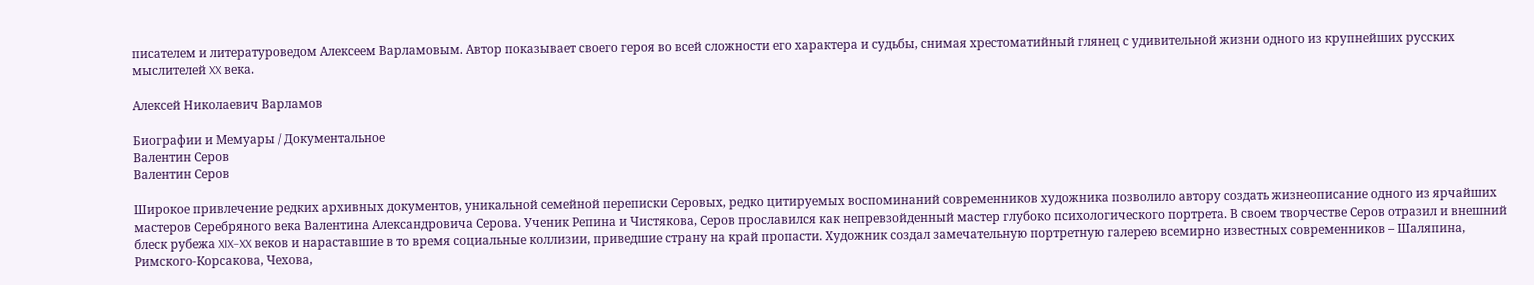писателем и литературоведом Алексеем Варламовым. Автор показывает своего героя во всей сложности его характера и судьбы, снимая хрестоматийный глянец с удивительной жизни одного из крупнейших русских мыслителей XX века.

Алексей Николаевич Варламов

Биографии и Мемуары / Документальное
Валентин Серов
Валентин Серов

Широкое привлечение редких архивных документов, уникальной семейной переписки Серовых, редко цитируемых воспоминаний современников художника позволило автору создать жизнеописание одного из ярчайших мастеров Серебряного века Валентина Александровича Серова. Ученик Репина и Чистякова, Серов прославился как непревзойденный мастер глубоко психологического портрета. В своем творчестве Серов отразил и внешний блеск рубежа XIX–XX веков и нараставшие в то время социальные коллизии, приведшие страну на край пропасти. Художник создал замечательную портретную галерею всемирно известных современников – Шаляпина, Римского-Корсакова, Чехова,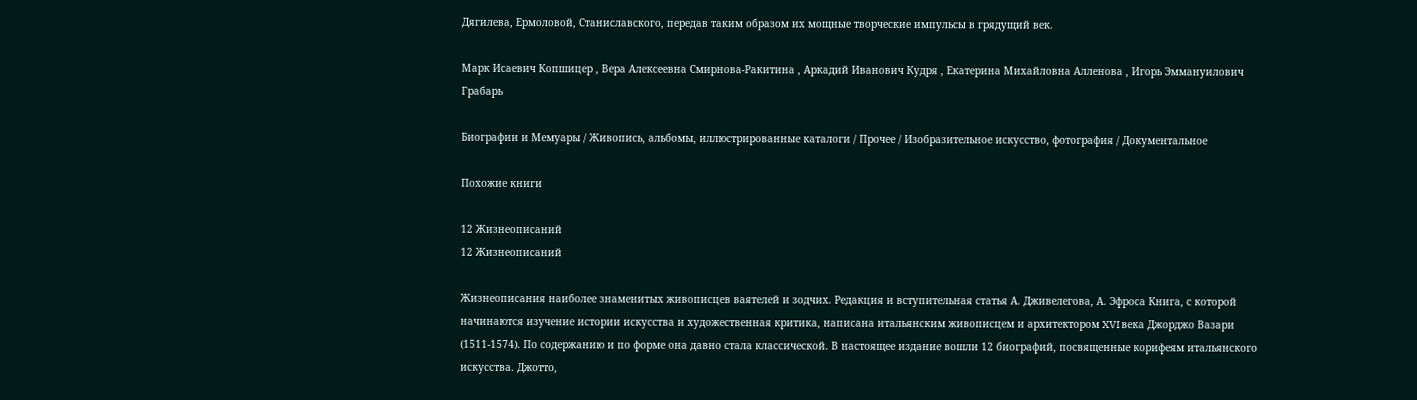Дягилева, Ермоловой, Станиславского, передав таким образом их мощные творческие импульсы в грядущий век.

Марк Исаевич Копшицер , Вера Алексеевна Смирнова-Ракитина , Аркадий Иванович Кудря , Екатерина Михайловна Алленова , Игорь Эммануилович Грабарь

Биографии и Мемуары / Живопись, альбомы, иллюстрированные каталоги / Прочее / Изобразительное искусство, фотография / Документальное

Похожие книги

12 Жизнеописаний
12 Жизнеописаний

Жизнеописания наиболее знаменитых живописцев ваятелей и зодчих. Редакция и вступительная статья А. Дживелегова, А. Эфроса Книга, с которой начинаются изучение истории искусства и художественная критика, написана итальянским живописцем и архитектором XVI века Джорджо Вазари (1511-1574). По содержанию и по форме она давно стала классической. В настоящее издание вошли 12 биографий, посвященные корифеям итальянского искусства. Джотто,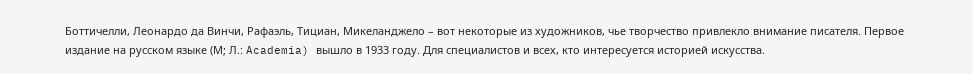Боттичелли, Леонардо да Винчи, Рафаэль, Тициан, Микеланджело – вот некоторые из художников, чье творчество привлекло внимание писателя. Первое издание на русском языке (М; Л.: Academia) вышло в 1933 году. Для специалистов и всех, кто интересуется историей искусства.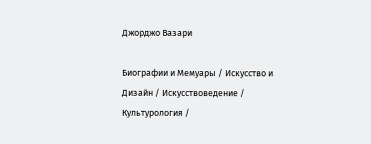Джорджо Вазари

Биографии и Мемуары / Искусство и Дизайн / Искусствоведение / Культурология /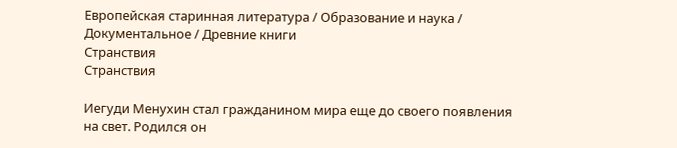Европейская старинная литература / Образование и наука / Документальное / Древние книги
Странствия
Странствия

Иегуди Менухин стал гражданином мира еще до своего появления на свет. Родился он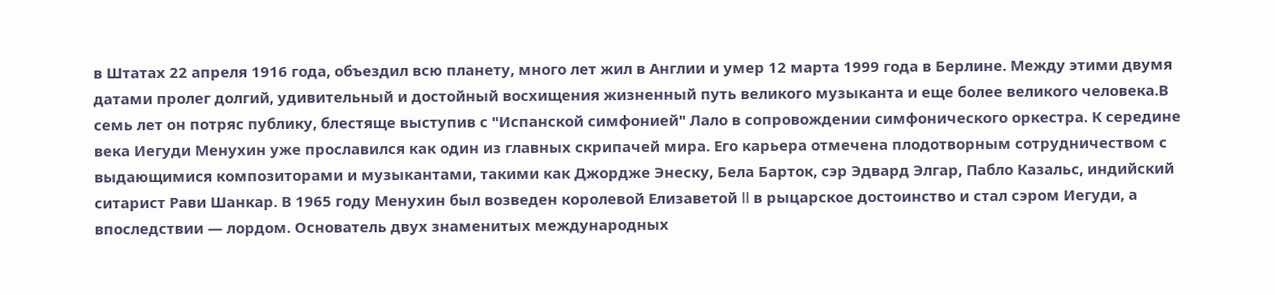в Штатах 22 апреля 1916 года, объездил всю планету, много лет жил в Англии и умер 12 марта 1999 года в Берлине. Между этими двумя датами пролег долгий, удивительный и достойный восхищения жизненный путь великого музыканта и еще более великого человека.В семь лет он потряс публику, блестяще выступив с "Испанской симфонией" Лало в сопровождении симфонического оркестра. К середине века Иегуди Менухин уже прославился как один из главных скрипачей мира. Его карьера отмечена плодотворным сотрудничеством с выдающимися композиторами и музыкантами, такими как Джордже Энеску, Бела Барток, сэр Эдвард Элгар, Пабло Казальс, индийский ситарист Рави Шанкар. В 1965 году Менухин был возведен королевой Елизаветой II в рыцарское достоинство и стал сэром Иегуди, а впоследствии — лордом. Основатель двух знаменитых международных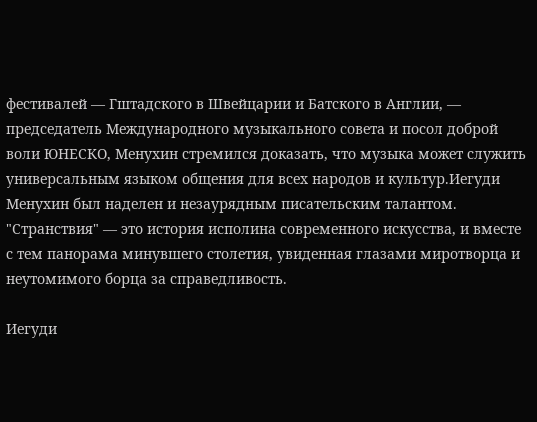фестивалей — Гштадского в Швейцарии и Батского в Англии, — председатель Международного музыкального совета и посол доброй воли ЮНЕСКО, Менухин стремился доказать, что музыка может служить универсальным языком общения для всех народов и культур.Иегуди Менухин был наделен и незаурядным писательским талантом. "Странствия" — это история исполина современного искусства, и вместе с тем панорама минувшего столетия, увиденная глазами миротворца и неутомимого борца за справедливость.

Иегуди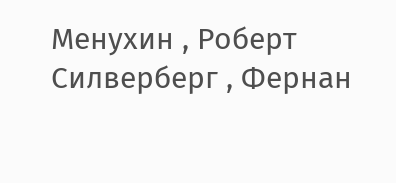Менухин , Роберт Силверберг , Фернан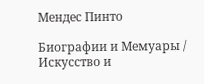Мендес Пинто

Биографии и Мемуары / Искусство и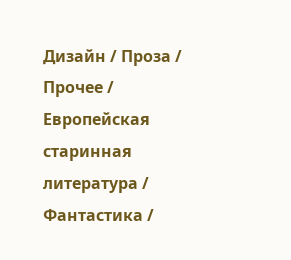Дизайн / Проза / Прочее / Европейская старинная литература / Фантастика /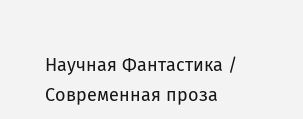Научная Фантастика / Современная проза